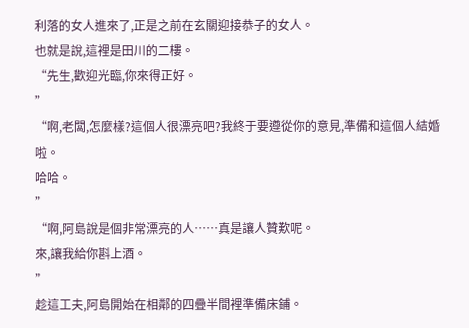利落的女人進來了,正是之前在玄關迎接恭子的女人。
也就是說,這裡是田川的二樓。
“先生,歡迎光臨,你來得正好。
”
“啊,老闆,怎麼樣?這個人很漂亮吧?我終于要遵從你的意見,準備和這個人結婚啦。
哈哈。
”
“啊,阿島說是個非常漂亮的人……真是讓人贊歎呢。
來,讓我給你斟上酒。
”
趁這工夫,阿島開始在相鄰的四疊半間裡準備床鋪。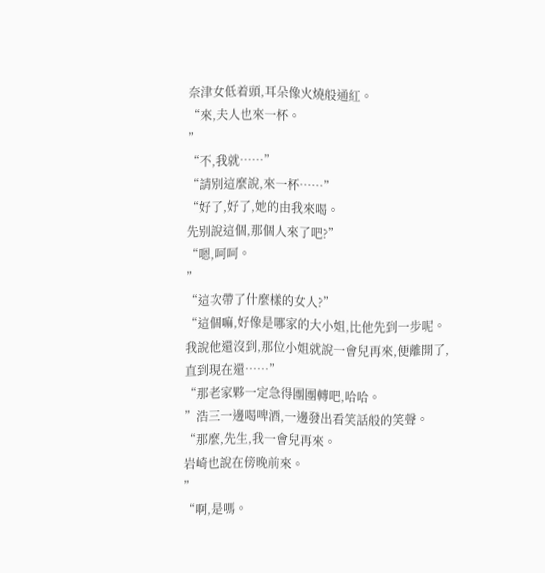奈津女低着頭,耳朵像火燒般通紅。
“來,夫人也來一杯。
”
“不,我就……”
“請别這麼說,來一杯……”
“好了,好了,她的由我來喝。
先别說這個,那個人來了吧?”
“嗯,呵呵。
”
“這次帶了什麼樣的女人?”
“這個嘛,好像是哪家的大小姐,比他先到一步呢。
我說他還沒到,那位小姐就說一會兒再來,便離開了,直到現在還……”
“那老家夥一定急得團團轉吧,哈哈。
”浩三一邊喝啤酒,一邊發出看笑話般的笑聲。
“那麼,先生,我一會兒再來。
岩崎也說在傍晚前來。
”
“啊,是嗎。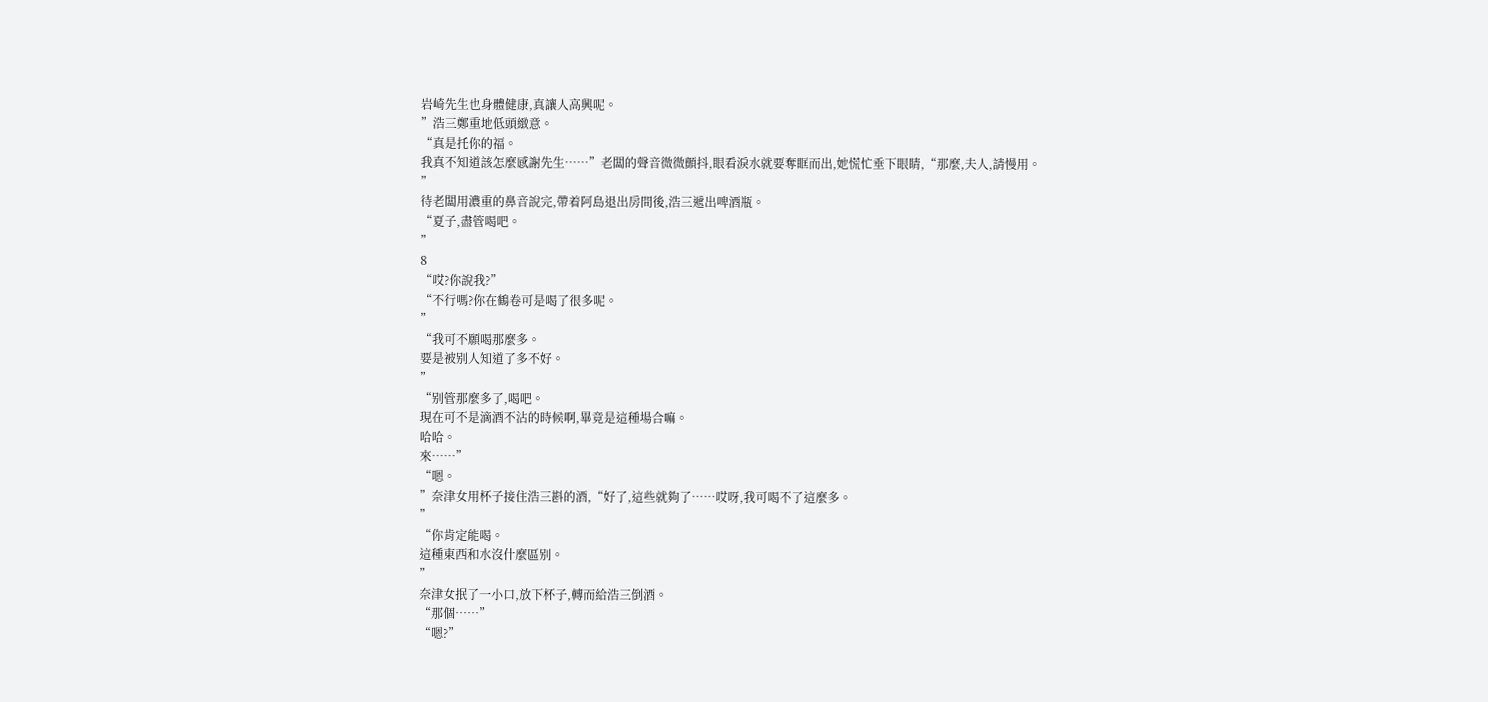岩崎先生也身體健康,真讓人高興呢。
”浩三鄭重地低頭緻意。
“真是托你的福。
我真不知道該怎麼感謝先生……”老闆的聲音微微顫抖,眼看淚水就要奪眶而出,她慌忙垂下眼睛,“那麼,夫人,請慢用。
”
待老闆用濃重的鼻音說完,帶着阿島退出房間後,浩三遞出啤酒瓶。
“夏子,盡管喝吧。
”
8
“哎?你說我?”
“不行嗎?你在鶴卷可是喝了很多呢。
”
“我可不願喝那麼多。
要是被别人知道了多不好。
”
“别管那麼多了,喝吧。
現在可不是滴酒不沾的時候啊,畢竟是這種場合嘛。
哈哈。
來……”
“嗯。
”奈津女用杯子接住浩三斟的酒,“好了,這些就夠了……哎呀,我可喝不了這麼多。
”
“你肯定能喝。
這種東西和水沒什麼區别。
”
奈津女抿了一小口,放下杯子,轉而給浩三倒酒。
“那個……”
“嗯?”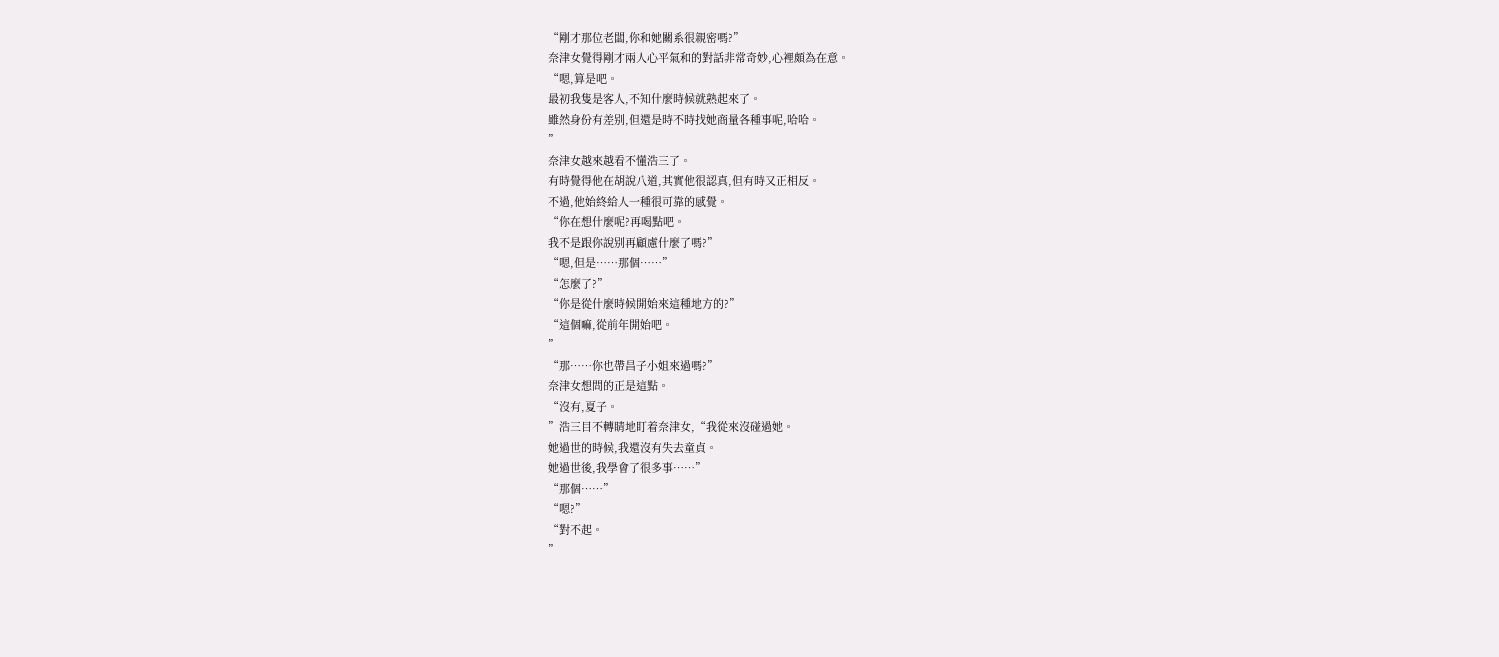“剛才那位老闆,你和她關系很親密嗎?”
奈津女覺得剛才兩人心平氣和的對話非常奇妙,心裡頗為在意。
“嗯,算是吧。
最初我隻是客人,不知什麼時候就熟起來了。
雖然身份有差别,但還是時不時找她商量各種事呢,哈哈。
”
奈津女越來越看不懂浩三了。
有時覺得他在胡說八道,其實他很認真,但有時又正相反。
不過,他始終給人一種很可靠的感覺。
“你在想什麼呢?再喝點吧。
我不是跟你說别再顧慮什麼了嗎?”
“嗯,但是……那個……”
“怎麼了?”
“你是從什麼時候開始來這種地方的?”
“這個嘛,從前年開始吧。
”
“那……你也帶昌子小姐來過嗎?”
奈津女想問的正是這點。
“沒有,夏子。
”浩三目不轉睛地盯着奈津女,“我從來沒碰過她。
她過世的時候,我還沒有失去童貞。
她過世後,我學會了很多事……”
“那個……”
“嗯?”
“對不起。
”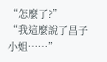“怎麼了?”
“我這麼說了昌子小姐……”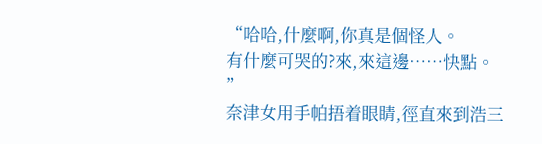“哈哈,什麼啊,你真是個怪人。
有什麼可哭的?來,來這邊……快點。
”
奈津女用手帕捂着眼睛,徑直來到浩三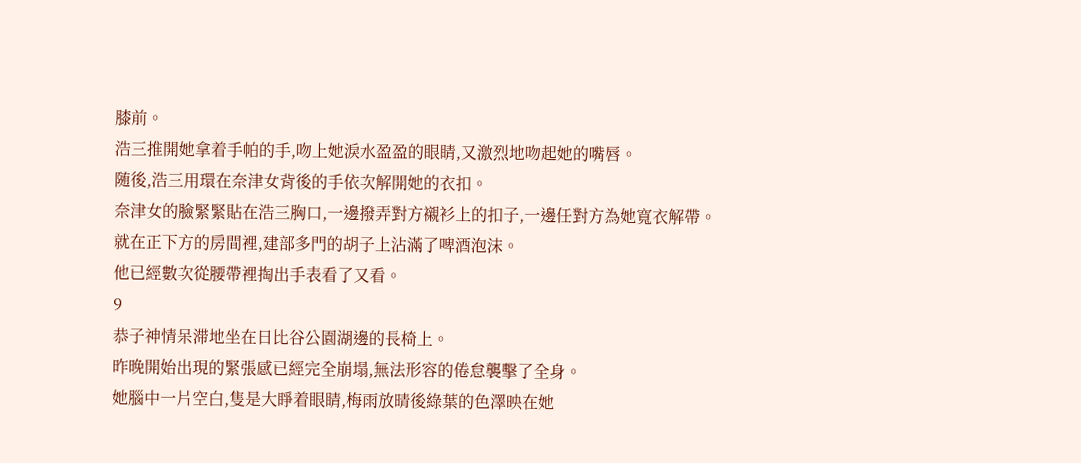膝前。
浩三推開她拿着手帕的手,吻上她淚水盈盈的眼睛,又激烈地吻起她的嘴唇。
随後,浩三用環在奈津女背後的手依次解開她的衣扣。
奈津女的臉緊緊貼在浩三胸口,一邊撥弄對方襯衫上的扣子,一邊任對方為她寬衣解帶。
就在正下方的房間裡,建部多門的胡子上沾滿了啤酒泡沫。
他已經數次從腰帶裡掏出手表看了又看。
9
恭子神情呆滞地坐在日比谷公園湖邊的長椅上。
昨晚開始出現的緊張感已經完全崩塌,無法形容的倦怠襲擊了全身。
她腦中一片空白,隻是大睜着眼睛,梅雨放晴後綠葉的色澤映在她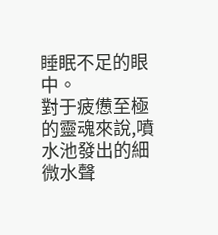睡眠不足的眼中。
對于疲憊至極的靈魂來說,噴水池發出的細微水聲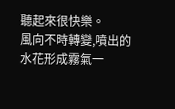聽起來很快樂。
風向不時轉變,噴出的水花形成霧氣一